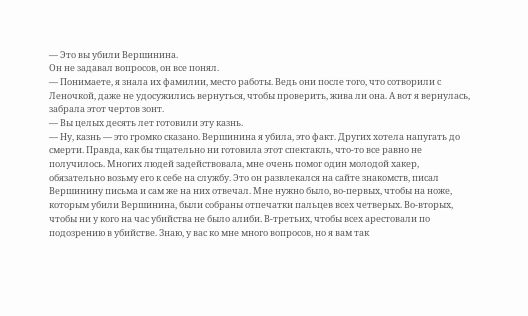— Это вы убили Вершинина.
Он не задавал вопросов, он все понял.
— Понимаете, я знала их фамилии, место работы. Ведь они после того, что сотворили с Леночкой, даже не удосужились вернуться, чтобы проверить, жива ли она. А вот я вернулась, забрала этот чертов зонт.
— Вы целых десять лет готовили эту казнь.
— Ну, казнь — это громко сказано. Вершинина я убила, это факт. Других хотела напугать до смерти. Правда, как бы тщательно ни готовила этот спектакль, что-то все равно не получилось. Многих людей задействовала, мне очень помог один молодой хакер, обязательно возьму его к себе на службу. Это он развлекался на сайте знакомств, писал Вершинину письма и сам же на них отвечал. Мне нужно было, во-первых, чтобы на ноже, которым убили Вершинина, были собраны отпечатки пальцев всех четверых. Во-вторых, чтобы ни у кого на час убийства не было алиби. В-третьих, чтобы всех арестовали по подозрению в убийстве. Знаю, у вас ко мне много вопросов, но я вам так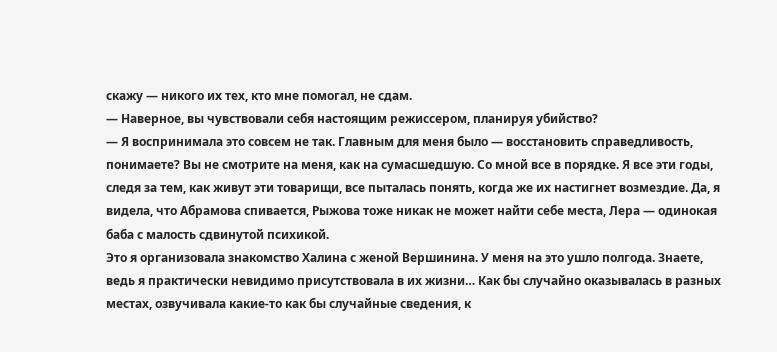скажу — никого их тех, кто мне помогал, не сдам.
— Наверное, вы чувствовали себя настоящим режиссером, планируя убийство?
— Я воспринимала это совсем не так. Главным для меня было — восстановить справедливость, понимаете? Вы не смотрите на меня, как на сумасшедшую. Со мной все в порядке. Я все эти годы, следя за тем, как живут эти товарищи, все пыталась понять, когда же их настигнет возмездие. Да, я видела, что Абрамова спивается, Рыжова тоже никак не может найти себе места, Лера — одинокая баба с малость сдвинутой психикой.
Это я организовала знакомство Халина с женой Вершинина. У меня на это ушло полгода. Знаете, ведь я практически невидимо присутствовала в их жизни… Как бы случайно оказывалась в разных местах, озвучивала какие-то как бы случайные сведения, к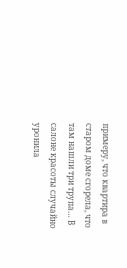примеру, что квартира в старом доме сгорела, что там нашли три трупа… В салоне красоты случайно уронила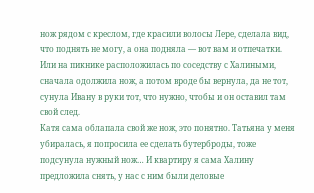нож рядом с креслом, где красили волосы Лере, сделала вид, что поднять не могу, а она подняла — вот вам и отпечатки. Или на пикнике расположилась по соседству с Халиными, сначала одолжила нож, а потом вроде бы вернула, да не тот, сунула Ивану в руки тот, что нужно, чтобы и он оставил там свой след.
Катя сама облапала свой же нож, это понятно. Татьяна у меня убиралась, я попросила ее сделать бутерброды, тоже подсунула нужный нож… И квартиру я сама Халину предложила снять, у нас с ним были деловые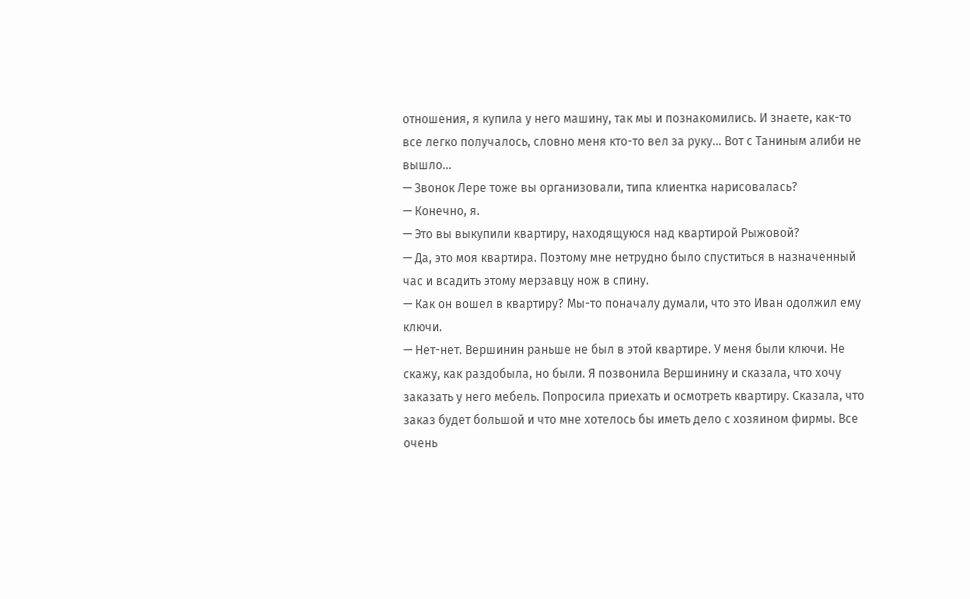отношения, я купила у него машину, так мы и познакомились. И знаете, как-то все легко получалось, словно меня кто-то вел за руку… Вот с Таниным алиби не вышло…
— Звонок Лере тоже вы организовали, типа клиентка нарисовалась?
— Конечно, я.
— Это вы выкупили квартиру, находящуюся над квартирой Рыжовой?
— Да, это моя квартира. Поэтому мне нетрудно было спуститься в назначенный час и всадить этому мерзавцу нож в спину.
— Как он вошел в квартиру? Мы-то поначалу думали, что это Иван одолжил ему ключи.
— Нет-нет. Вершинин раньше не был в этой квартире. У меня были ключи. Не скажу, как раздобыла, но были. Я позвонила Вершинину и сказала, что хочу заказать у него мебель. Попросила приехать и осмотреть квартиру. Сказала, что заказ будет большой и что мне хотелось бы иметь дело с хозяином фирмы. Все очень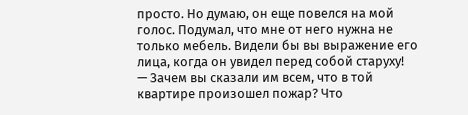просто. Но думаю, он еще повелся на мой голос. Подумал, что мне от него нужна не только мебель. Видели бы вы выражение его лица, когда он увидел перед собой старуху!
— Зачем вы сказали им всем, что в той квартире произошел пожар? Что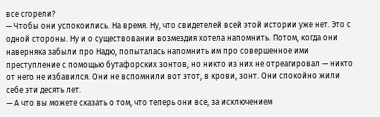все сгорели?
— Чтобы они успокоились. На время. Ну, что свидетелей всей этой истории уже нет. Это с одной стороны. Ну и о существовании возмездия хотела напомнить. Потом, когда они наверняка забыли про Надю, попыталась напомнить им про совершенное ими преступление с помощью бутафорских зонтов, но никто из них не отреагировал — никто от него не избавился. Они не вспомнили вот этот, в крови, зонт. Они спокойно жили себе эти десять лет.
— А что вы можете сказать о том, что теперь они все, за исключением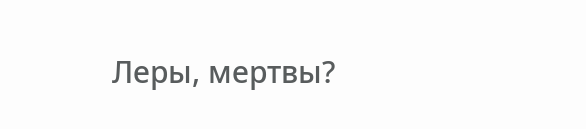Леры, мертвы?